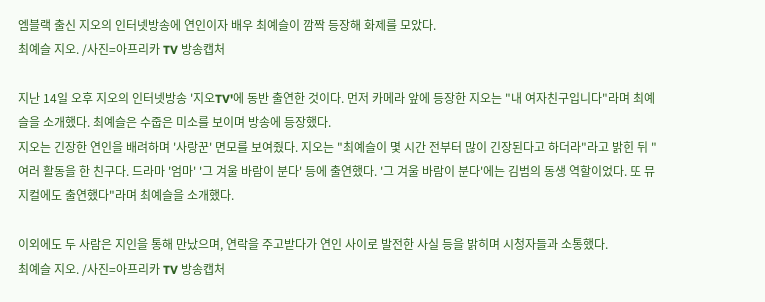엠블랙 출신 지오의 인터넷방송에 연인이자 배우 최예슬이 깜짝 등장해 화제를 모았다.
최예슬 지오. /사진=아프리카 TV 방송캡처

지난 14일 오후 지오의 인터넷방송 '지오TV'에 동반 출연한 것이다. 먼저 카메라 앞에 등장한 지오는 "내 여자친구입니다"라며 최예슬을 소개했다. 최예슬은 수줍은 미소를 보이며 방송에 등장했다.
지오는 긴장한 연인을 배려하며 '사랑꾼' 면모를 보여줬다. 지오는 "최예슬이 몇 시간 전부터 많이 긴장된다고 하더라"라고 밝힌 뒤 "여러 활동을 한 친구다. 드라마 '엄마' '그 겨울 바람이 분다' 등에 출연했다. '그 겨울 바람이 분다'에는 김범의 동생 역할이었다. 또 뮤지컬에도 출연했다"라며 최예슬을 소개했다.

이외에도 두 사람은 지인을 통해 만났으며, 연락을 주고받다가 연인 사이로 발전한 사실 등을 밝히며 시청자들과 소통했다.
최예슬 지오. /사진=아프리카 TV 방송캡처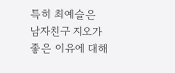특히 최예슬은 남자친구 지오가 좋은 이유에 대해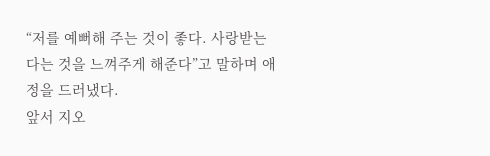“저를 예뻐해 주는 것이 좋다. 사랑받는다는 것을 느껴주게 해준다”고 말하며 애정을 드러냈다.
앞서 지오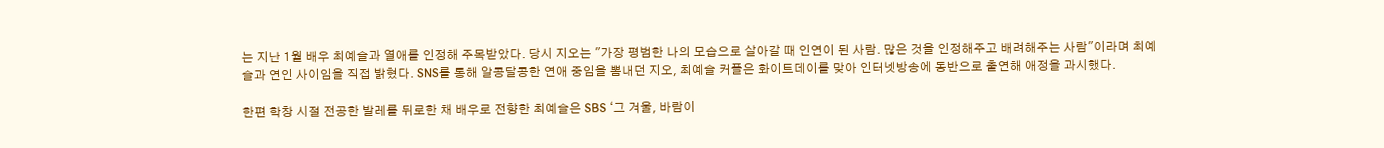는 지난 1월 배우 최예슬과 열애를 인정해 주목받았다. 당시 지오는 "가장 평범한 나의 모습으로 살아갈 때 인연이 된 사람. 많은 것을 인정해주고 배려해주는 사람"이라며 최예슬과 연인 사이임을 직접 밝혔다. SNS를 통해 알콩달콩한 연애 중임을 뽐내던 지오, 최예슬 커플은 화이트데이를 맞아 인터넷방송에 동반으로 출연해 애정을 과시했다.

한편 학창 시절 전공한 발레를 뒤로한 채 배우로 전향한 최예슬은 SBS ‘그 겨울, 바람이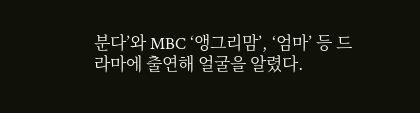분다’와 MBC ‘앵그리맘’, ‘엄마’ 등 드라마에 출연해 얼굴을 알렸다.